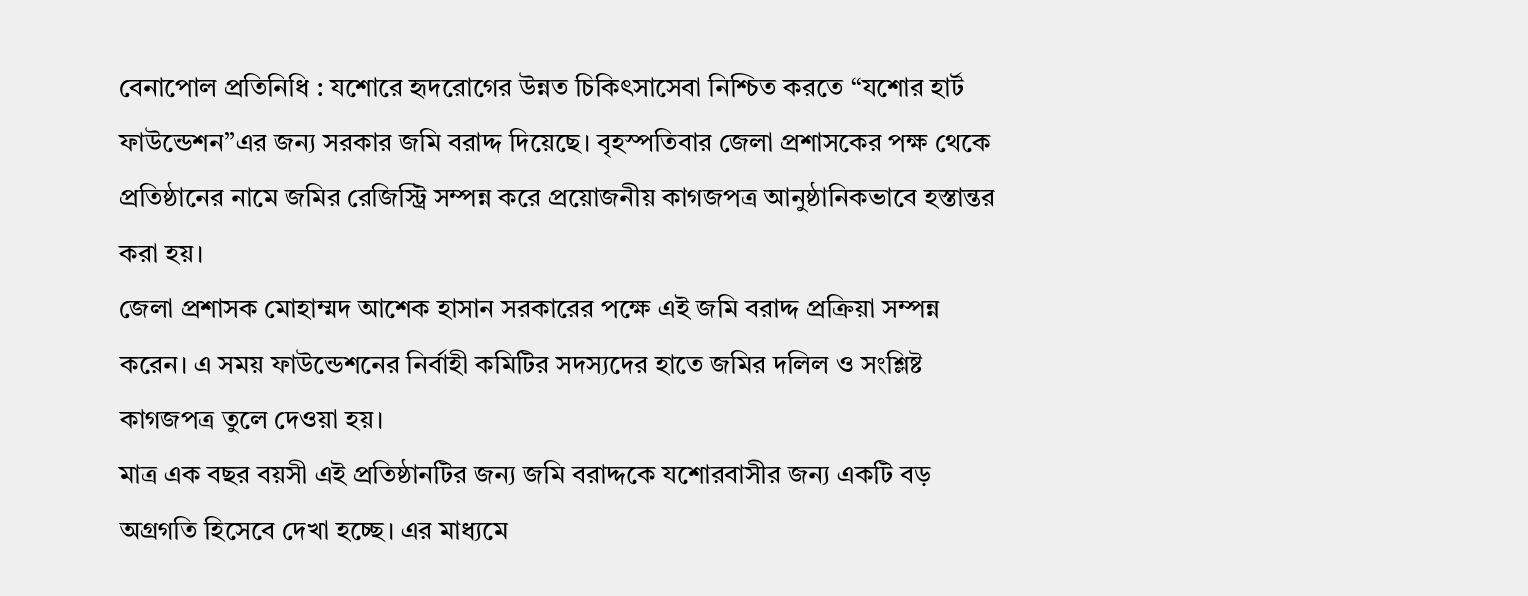বেনাপোল প্রতিনিধি : যশোরে হৃদরোগের উন্নত চিকিৎসাসেবা নিশ্চিত করতে “যশোর হার্ট ফাউন্ডেশন”এর জন্য সরকার জমি বরাদ্দ দিয়েছে। বৃহস্পতিবার জেলা প্রশাসকের পক্ষ থেকে প্রতিষ্ঠানের নামে জমির রেজিস্ট্রি সম্পন্ন করে প্রয়োজনীয় কাগজপত্র আনুষ্ঠানিকভাবে হস্তান্তর করা হয়।
জেলা প্রশাসক মোহাম্মদ আশেক হাসান সরকারের পক্ষে এই জমি বরাদ্দ প্রক্রিয়া সম্পন্ন করেন। এ সময় ফাউন্ডেশনের নির্বাহী কমিটির সদস্যদের হাতে জমির দলিল ও সংশ্লিষ্ট কাগজপত্র তুলে দেওয়া হয়।
মাত্র এক বছর বয়সী এই প্রতিষ্ঠানটির জন্য জমি বরাদ্দকে যশোরবাসীর জন্য একটি বড় অগ্রগতি হিসেবে দেখা হচ্ছে। এর মাধ্যমে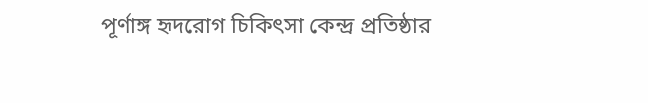পূর্ণাঙ্গ হৃদরোগ চিকিৎসা কেন্দ্র প্রতিষ্ঠার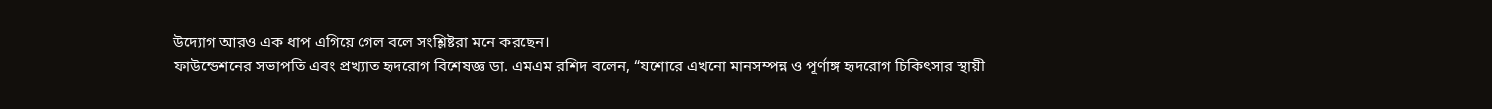উদ্যোগ আরও এক ধাপ এগিয়ে গেল বলে সংশ্লিষ্টরা মনে করছেন।
ফাউন্ডেশনের সভাপতি এবং প্রখ্যাত হৃদরোগ বিশেষজ্ঞ ডা. এমএম রশিদ বলেন, “যশোরে এখনো মানসম্পন্ন ও পূর্ণাঙ্গ হৃদরোগ চিকিৎসার স্থায়ী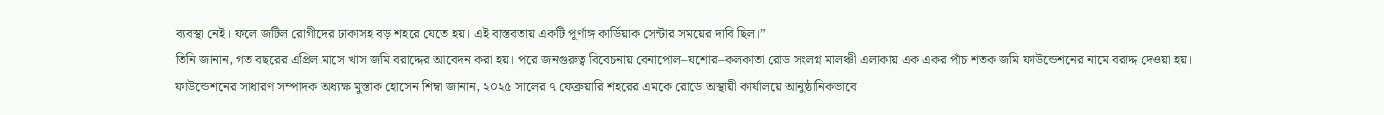ব্যবস্থা নেই। ফলে জটিল রোগীদের ঢাকাসহ বড় শহরে যেতে হয়। এই বাস্তবতায় একটি পূর্ণাঙ্গ কার্ডিয়াক সেন্টার সময়ের দাবি ছিল।”
তিনি জানান, গত বছরের এপ্রিল মাসে খাস জমি বরাদ্দের আবেদন করা হয়। পরে জনগুরুত্ব বিবেচনায় বেনাপোল–যশোর–কলকাতা রোড সংলগ্ন মালঞ্চী এলাকায় এক একর পাঁচ শতক জমি ফাউন্ডেশনের নামে বরাদ্দ দেওয়া হয়।
ফাউন্ডেশনের সাধারণ সম্পাদক অধ্যক্ষ মুস্তাক হোসেন শিম্বা জানান, ২০২৫ সালের ৭ ফেব্রুয়ারি শহরের এমকে রোডে অস্থায়ী কার্যালয়ে আনুষ্ঠানিকভাবে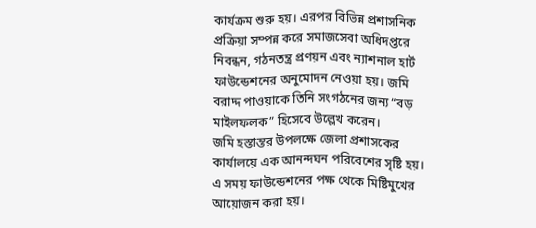কার্যক্রম শুরু হয়। এরপর বিভিন্ন প্রশাসনিক প্রক্রিয়া সম্পন্ন করে সমাজসেবা অধিদপ্তরে নিবন্ধন, গঠনতন্ত্র প্রণয়ন এবং ন্যাশনাল হার্ট ফাউন্ডেশনের অনুমোদন নেওয়া হয়। জমি বরাদ্দ পাওয়াকে তিনি সংগঠনের জন্য “বড় মাইলফলক” হিসেবে উল্লেখ করেন।
জমি হস্তান্তর উপলক্ষে জেলা প্রশাসকের কার্যালয়ে এক আনন্দঘন পরিবেশের সৃষ্টি হয়। এ সময় ফাউন্ডেশনের পক্ষ থেকে মিষ্টিমুখের আয়োজন করা হয়।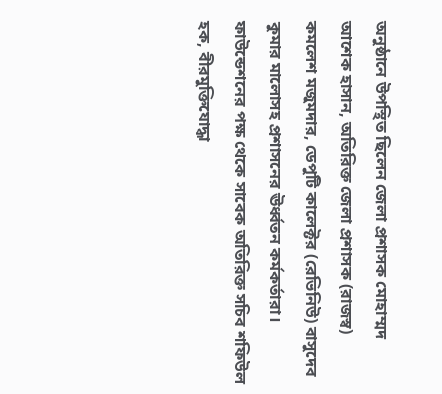অনুষ্ঠানে উপস্থিত ছিলেন জেলা প্রশাসক মোহাম্মদ আশেক হাসান, অতিরিক্ত জেলা প্রশাসক (রাজস্ব) কমলেশ মজুমদার, ডেপুটি কালেক্টর (রেভিনিউ) বাসুদেব কুমার মালোসহ প্রশাসনের ঊর্ধ্বতন কর্মকর্তারা।
ফাউন্ডেশনের পক্ষ থেকে সাবেক অতিরিক্ত সচিব শফিউল হক, বীরমুক্তিযোদ্ধা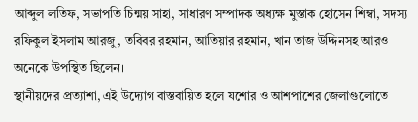আব্দুল লতিফ, সভাপতি চিন্ময় সাহা, সাধারণ সম্পাদক অধ্যক্ষ মুস্তাক হোসেন শিম্বা, সদস্য রফিকুল ইসলাম আরজু, তবিবর রহমান, আতিয়ার রহমান, খান তাজ উদ্দিনসহ আরও অনেকে উপস্থিত ছিলেন।
স্থানীয়দের প্রত্যাশা, এই উদ্যোগ বাস্তবায়িত হলে যশোর ও আশপাশের জেলাগুলোতে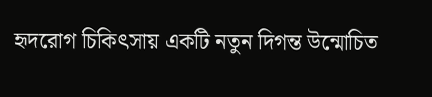হৃদরোগ চিকিৎসায় একটি নতুন দিগন্ত উন্মোচিত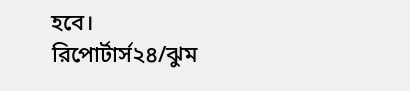হবে।
রিপোর্টার্স২৪/ঝুম